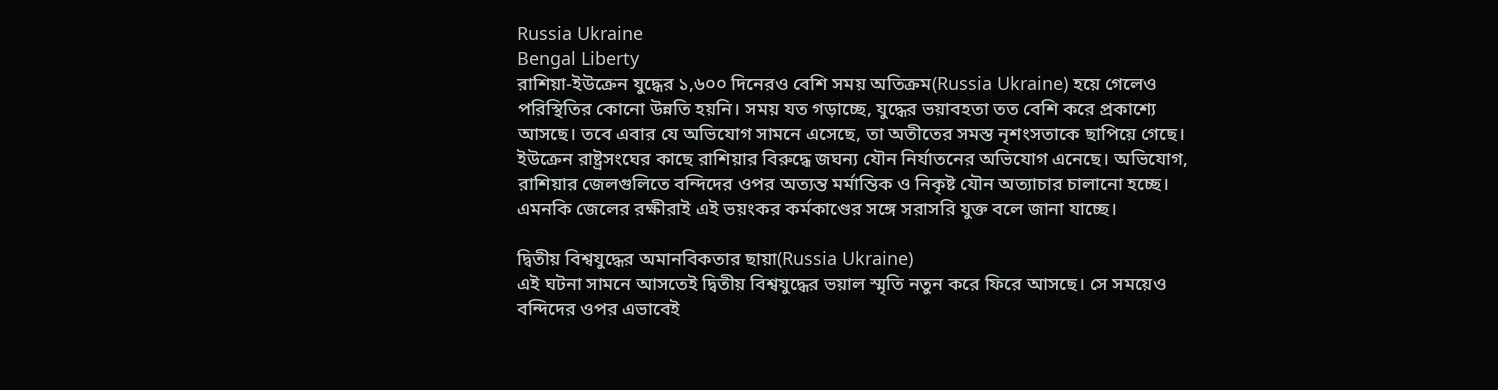Russia Ukraine
Bengal Liberty
রাশিয়া-ইউক্রেন যুদ্ধের ১,৬০০ দিনেরও বেশি সময় অতিক্রম(Russia Ukraine) হয়ে গেলেও পরিস্থিতির কোনো উন্নতি হয়নি। সময় যত গড়াচ্ছে, যুদ্ধের ভয়াবহতা তত বেশি করে প্রকাশ্যে আসছে। তবে এবার যে অভিযোগ সামনে এসেছে, তা অতীতের সমস্ত নৃশংসতাকে ছাপিয়ে গেছে। ইউক্রেন রাষ্ট্রসংঘের কাছে রাশিয়ার বিরুদ্ধে জঘন্য যৌন নির্যাতনের অভিযোগ এনেছে। অভিযোগ, রাশিয়ার জেলগুলিতে বন্দিদের ওপর অত্যন্ত মর্মান্তিক ও নিকৃষ্ট যৌন অত্যাচার চালানো হচ্ছে। এমনকি জেলের রক্ষীরাই এই ভয়ংকর কর্মকাণ্ডের সঙ্গে সরাসরি যুক্ত বলে জানা যাচ্ছে।

দ্বিতীয় বিশ্বযুদ্ধের অমানবিকতার ছায়া(Russia Ukraine)
এই ঘটনা সামনে আসতেই দ্বিতীয় বিশ্বযুদ্ধের ভয়াল স্মৃতি নতুন করে ফিরে আসছে। সে সময়েও বন্দিদের ওপর এভাবেই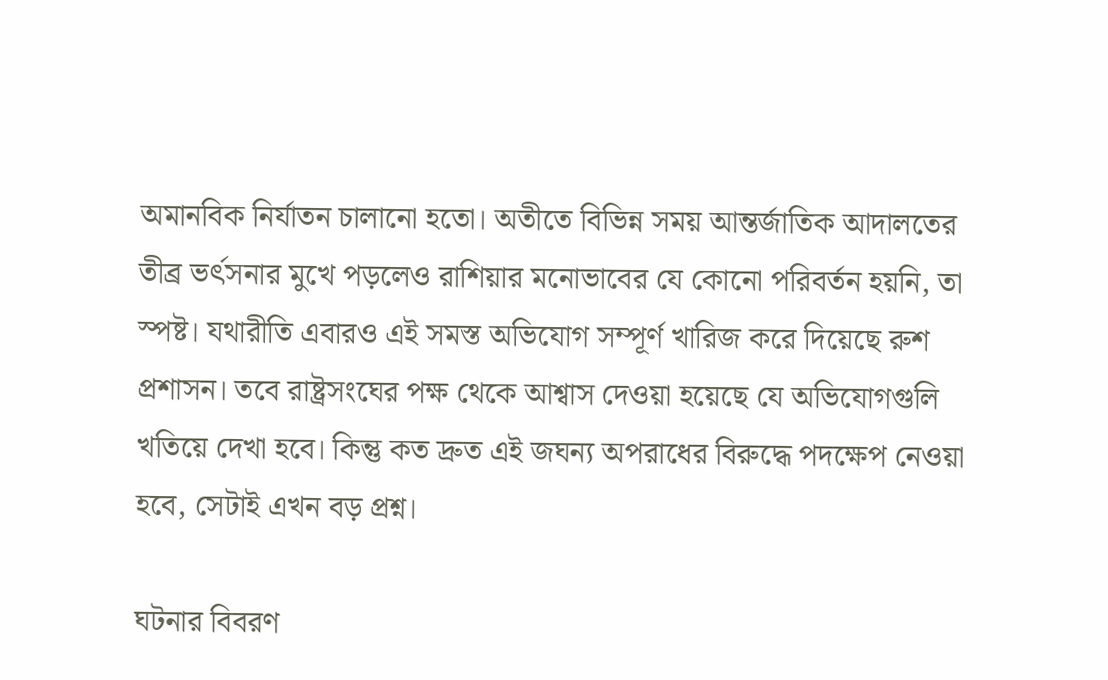অমানবিক নির্যাতন চালানো হতো। অতীতে বিভিন্ন সময় আন্তর্জাতিক আদালতের তীব্র ভর্ৎসনার মুখে পড়লেও রাশিয়ার মনোভাবের যে কোনো পরিবর্তন হয়নি, তা স্পষ্ট। যথারীতি এবারও এই সমস্ত অভিযোগ সম্পূর্ণ খারিজ করে দিয়েছে রুশ প্রশাসন। তবে রাষ্ট্রসংঘের পক্ষ থেকে আশ্বাস দেওয়া হয়েছে যে অভিযোগগুলি খতিয়ে দেখা হবে। কিন্তু কত দ্রুত এই জঘন্য অপরাধের বিরুদ্ধে পদক্ষেপ নেওয়া হবে, সেটাই এখন বড় প্রশ্ন।

ঘটনার বিবরণ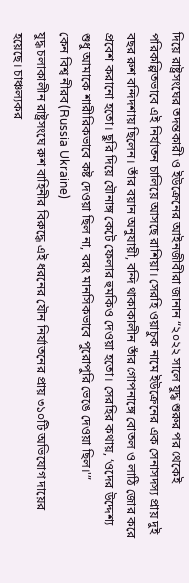দিয়ে রাষ্ট্রসংঘের তদন্তকারী ও ইউক্রেনের আইনজীবীরা জানান “২০২২ সালে যুদ্ধ শুরুর পর থেকেই পরিকল্পিতভাবে এই নির্যাতন চালিয়ে আসছে রাশিয়া। সেরহি ওয়াচুক নামে ইউক্রেনের এক সেনাসদস্য প্রায় দুই বছর রুশ বন্দিদশায় ছিলেন। তাঁর বয়ান অনুযায়ী, বন্দি থাকাকালীন তাঁর গোপনাঙ্গে বোতল ও লাঠি জোর করে প্রবেশ করানো হতো। ছুরি দিয়ে যৌনাঙ্গ কেটে ফেলার হুমকিও দেওয়া হতো। সেরহির কথায়, ‘ওদের উদ্দেশ্য শুধু আমাকে শারীরিকভাবে কষ্ট দেওয়া ছিল না, বরং মানসিকভাবে পুরোপুরি ভেঙে দেওয়া ছিল।'”
কেন বিশ্ব নীরব(Russia Ukraine)
যুদ্ধ চলাকালীন রাষ্ট্রসংঘে রুশ বাহিনীর বিরুদ্ধে এই ধরনের যৌন নির্যাতনের প্রায় ৩১০টি অভিযোগ দায়ের হয়েছে। চাঞ্চল্যকর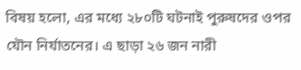বিষয় হলো, এর মধ্যে ২৮০টি ঘটনাই পুরুষদের ওপর যৌন নির্যাতনের। এ ছাড়া ২৬ জন নারী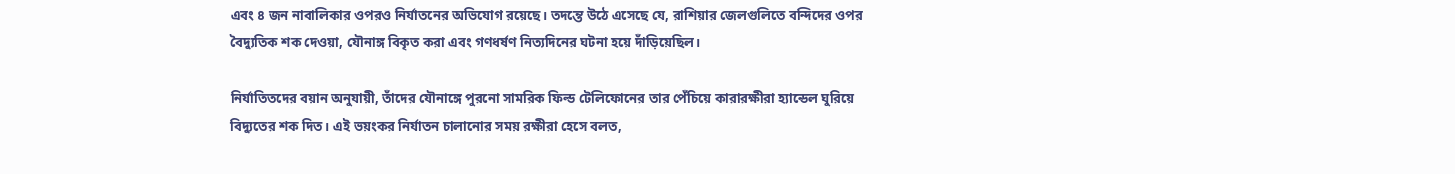এবং ৪ জন নাবালিকার ওপরও নির্যাতনের অভিযোগ রয়েছে। তদন্তে উঠে এসেছে যে, রাশিয়ার জেলগুলিতে বন্দিদের ওপর বৈদ্যুতিক শক দেওয়া, যৌনাঙ্গ বিকৃত করা এবং গণধর্ষণ নিত্যদিনের ঘটনা হয়ে দাঁড়িয়েছিল।

নির্যাতিতদের বয়ান অনুযায়ী, তাঁদের যৌনাঙ্গে পুরনো সামরিক ফিল্ড টেলিফোনের তার পেঁচিয়ে কারারক্ষীরা হ্যান্ডেল ঘুরিয়ে বিদ্যুতের শক দিত। এই ভয়ংকর নির্যাতন চালানোর সময় রক্ষীরা হেসে বলত,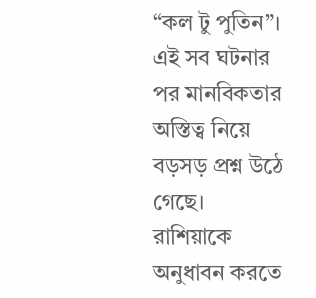“কল টু পুতিন”।
এই সব ঘটনার পর মানবিকতার অস্তিত্ব নিয়ে বড়সড় প্রশ্ন উঠে গেছে। রাশিয়াকে অনুধাবন করতে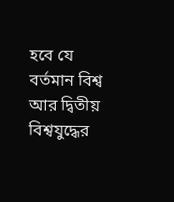হবে যে বর্তমান বিশ্ব আর দ্বিতীয় বিশ্বযুদ্ধের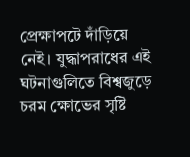প্রেক্ষাপটে দাঁড়িয়ে নেই। যুদ্ধাপরাধের এই ঘটনাগুলিতে বিশ্বজুড়ে চরম ক্ষোভের সৃষ্টি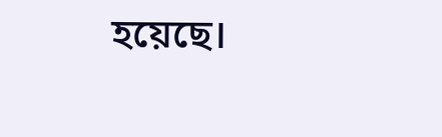হয়েছে।